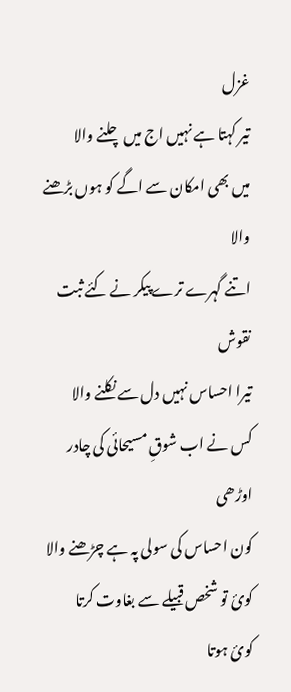غزل
تیر کہتا ہے نہیں اج میں چلنے والا
میں بھی امکان سے اگے کو ہوں بڑھنے والا
اتنے گہرے ترے پیکر نے کئے ثبت نقوش
تیرا احساس نہیں دل سے نکلنے والا
کس نے اب شوقِ مسیحائی کی چادر اوڑھی
کون احساس کی سولی پہ ہے چڑھنے والا
کوئ تو شخص قبیلے سے بغاوت کرتا
کوئ ہوتا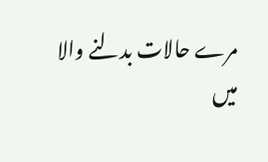مرے حالات بدلنے والا
میں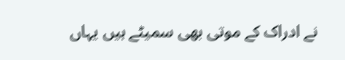نے ادراک کے موتی بھی سمیٹے ہیں یہاں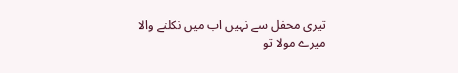تیری محفل سے نہیں اب میں نکلنے والا
میرے مولا تو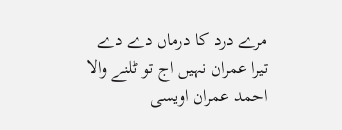مرے درد کا درماں دے دے
تیرا عمران نہیں اج تو ٹلنے والا
احمد عمران اویسی